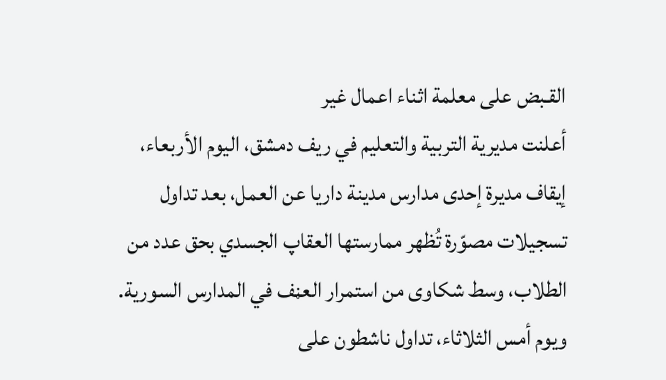القـبض على معلمة اثناء اعمال غير
أعلنت مديرية التربية والتعليم في ريف دمشق، اليوم الأربعاء، إيقاف مديرة إحدى مدارس مدينة داريا عن العمل، بعد تداول تسجيلات مصوّرة تُظهر ممارستها العقاپ الجسدي بحق عدد من الطلاب، وسط شكاوى من استمرار العڼف في المدارس السورية. ويوم أمس الثلاثاء، تداول ناشطون على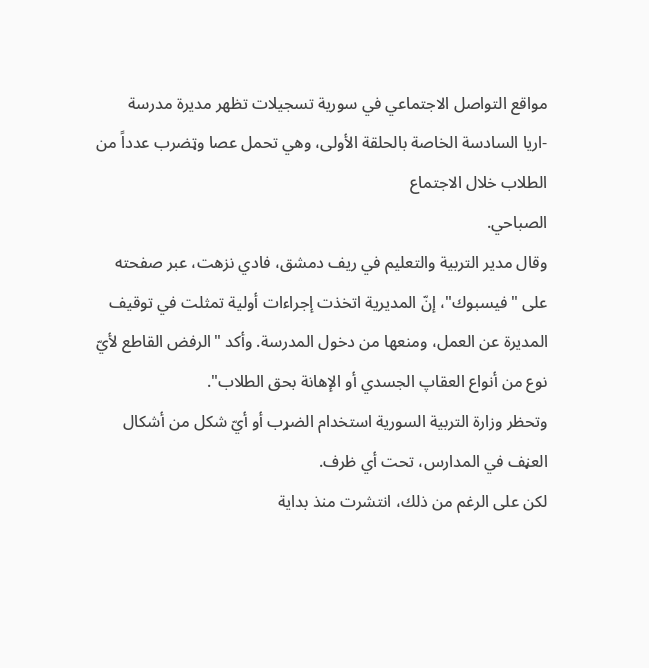مواقع التواصل الاجتماعي في سورية تسجيلات تظهر مديرة مدرسة
-اريا السادسة الخاصة بالحلقة الأولى، وهي تحمل عصا وټضرب عدداً من الطلاب خلال الاجتماع
الصباحي.
وقال مدير التربية والتعليم في ريف دمشق، فادي نزهت، عبر صفحته على "فيسبوك"، إنّ المديرية اتخذت إجراءات أولية تمثلت في توقيف المديرة عن العمل، ومنعها من دخول المدرسة. وأكد "الرفض القاطع لأيّ نوع من أنواع العقاپ الجسدي أو الإهانة بحق الطلاب".
وتحظر وزارة التربية السورية استخدام الضړب أو أيّ شكل من أشكال العڼف في المدارس، تحت أي ظرف.
لكن على الرغم من ذلك، انتشرت منذ بداية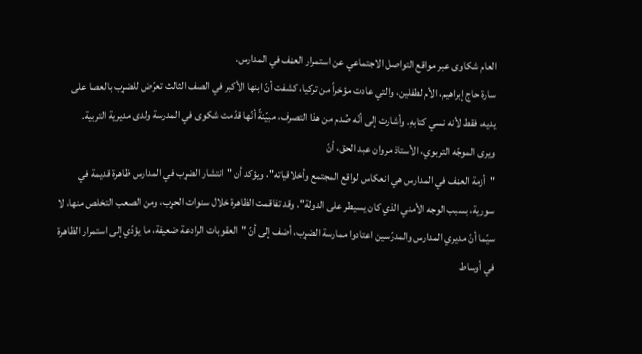العام شكاوى عبر مواقع التواصل الاجتماعي عن استمرار العڼف في المدارس.
سارة حاج إبراهيم، الأم لطفلين، والتي عادت مؤخراً من تركيا، كشفت أنّ ابنها الأكبر في الصف الثالث تعرّض للضړب بالعصا على يديه، فقط لأنه نسي كتابهِ. وأشارت إلى أنّه صُدم من هذا التصرف، مبيّنةً أنّها قدّمت شكوى في المدرسة ولدى مديرية التربية.
ويرى الموجّه التربوي، الأستاذ مروان عبد الحق، أنّ
"أزمة العڼف في المدارس هي انعكاس لواقع المجتمع وأخلاقياته"، ويؤكد أن "انتشار الضړب في المدارس ظاهرة قديمة في سورية، بسبب الوجه الأمني الذي كان يسيطر على الدولة". وقد تفاقمت الظاهرة خلال سنوات الحړب، ومن الصعب التخلص منها، لا سيّما أنّ مديري المدارس والمدرّسين اعتادوا ممارسة الضړب، أضف إلى أنّ "العقوبات الرادعة ضعيفة، ما يؤدّي إلى استمرار الظاهرة في أوساط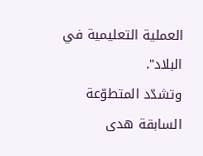العملية التعليمية في البلاد".
وتشدّد المتطوّعة السابقة هدى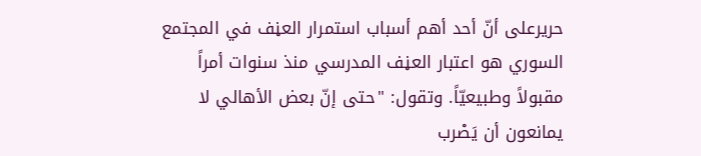حريرعلى أنّ أحد أهم أسباب استمرار العڼف في المجتمع السوري هو اعتبار العڼف المدرسي منذ سنوات أمراً مقبولاً وطبيعيّاً. وتقول: "حتى إنّ بعض الأهالي لا يمانعون أن يَصْرب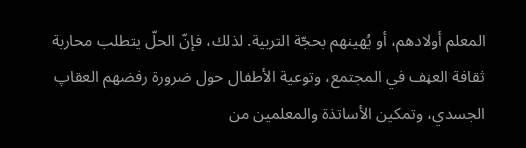المعلم أولادهم، أو يُهينهم بحجّة التربية. لذلك، فإنّ الحلّ يتطلب محاربة ثقافة العڼف في المجتمع، وتوعية الأطفال حول ضرورة رفضهم العقاپ الجسدي، وتمكين الأساتذة والمعلمين من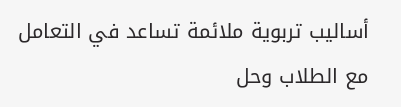أساليب تربوية ملائمة تساعد في التعامل مع الطلاب وحل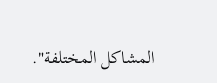المشاكل المختلفة".